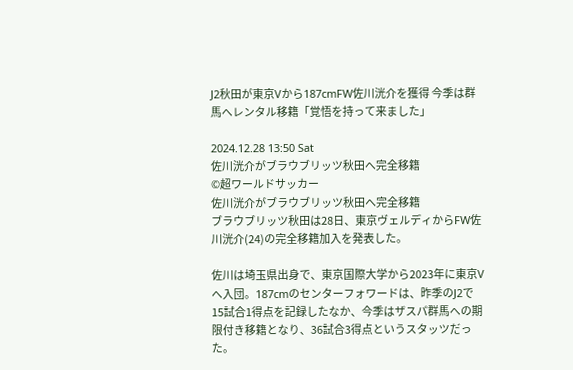J2秋田が東京Vから187cmFW佐川洸介を獲得 今季は群馬へレンタル移籍「覚悟を持って来ました」

2024.12.28 13:50 Sat
佐川洸介がブラウブリッツ秋田へ完全移籍
©超ワールドサッカー
佐川洸介がブラウブリッツ秋田へ完全移籍
ブラウブリッツ秋田は28日、東京ヴェルディからFW佐川洸介(24)の完全移籍加入を発表した。

佐川は埼玉県出身で、東京国際大学から2023年に東京Vへ入団。187cmのセンターフォワードは、昨季のJ2で15試合1得点を記録したなか、今季はザスパ群馬への期限付き移籍となり、36試合3得点というスタッツだった。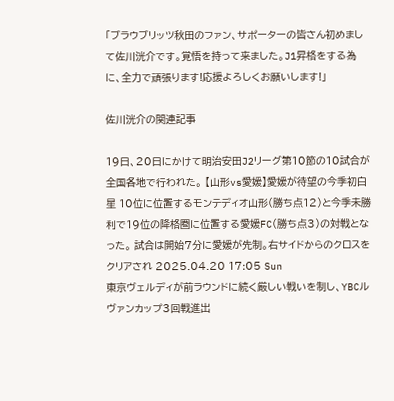「ブラウブリッツ秋田のファン、サポーターの皆さん初めまして佐川洸介です。覚悟を持って来ました。J1昇格をする為に、全力で頑張ります!応援よろしくお願いします!」

佐川洸介の関連記事

19日、20日にかけて明治安田J2リーグ第10節の10試合が全国各地で行われた。 【山形vs愛媛】愛媛が待望の今季初白星 10位に位置するモンテディオ山形(勝ち点12)と今季未勝利で19位の降格圏に位置する愛媛FC(勝ち点3)の対戦となった。 試合は開始7分に愛媛が先制。右サイドからのクロスをクリアされ 2025.04.20 17:05 Sun
東京ヴェルディが前ラウンドに続く厳しい戦いを制し、YBCルヴァンカップ3回戦進出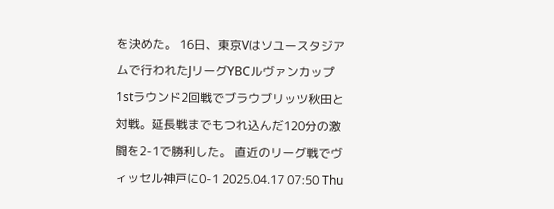を決めた。 16日、東京Vはソユースタジアムで行われたJリーグYBCルヴァンカップ 1stラウンド2回戦でブラウブリッツ秋田と対戦。延長戦までもつれ込んだ120分の激闘を2-1で勝利した。 直近のリーグ戦でヴィッセル神戸に0-1 2025.04.17 07:50 Thu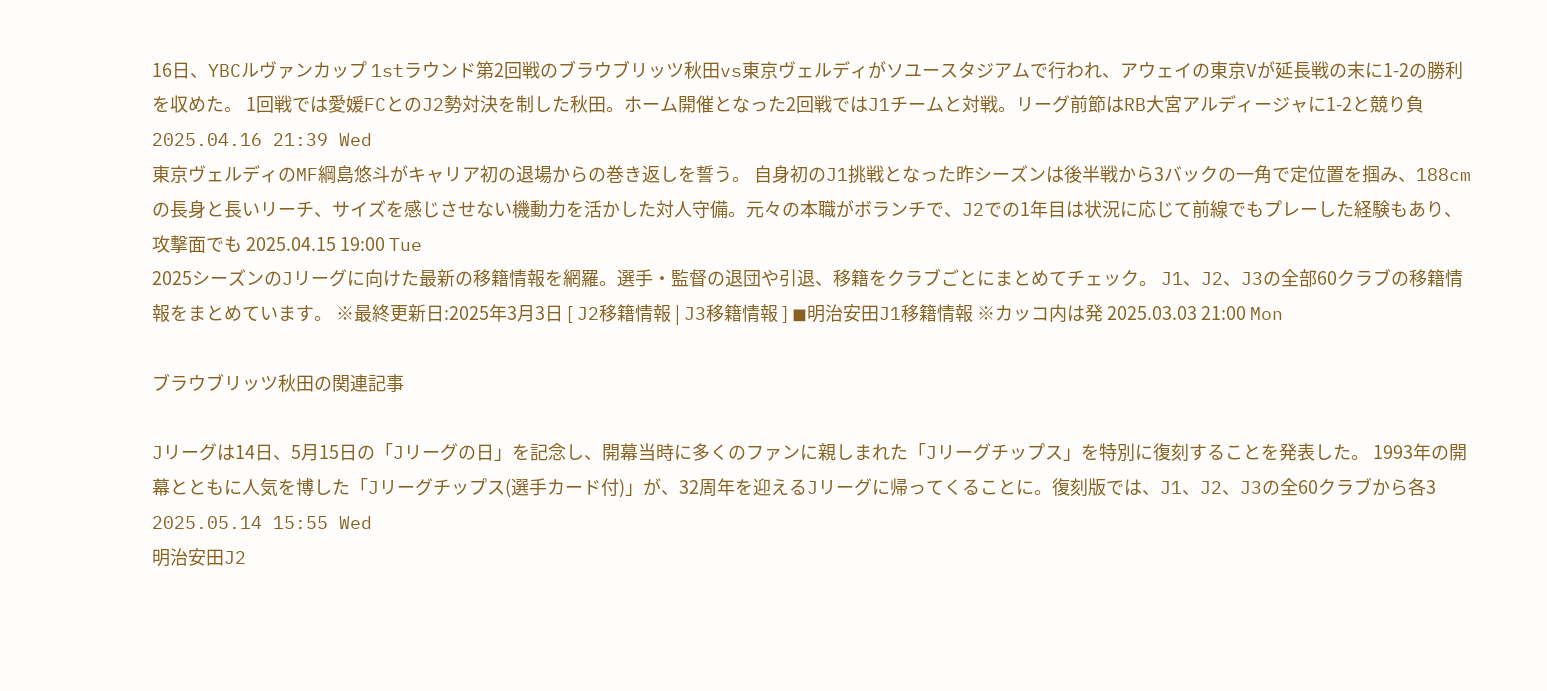16日、YBCルヴァンカップ 1stラウンド第2回戦のブラウブリッツ秋田vs東京ヴェルディがソユースタジアムで行われ、アウェイの東京Vが延長戦の末に1-2の勝利を収めた。 1回戦では愛媛FCとのJ2勢対決を制した秋田。ホーム開催となった2回戦ではJ1チームと対戦。リーグ前節はRB大宮アルディージャに1-2と競り負 2025.04.16 21:39 Wed
東京ヴェルディのMF綱島悠斗がキャリア初の退場からの巻き返しを誓う。 自身初のJ1挑戦となった昨シーズンは後半戦から3バックの一角で定位置を掴み、188cmの長身と長いリーチ、サイズを感じさせない機動力を活かした対人守備。元々の本職がボランチで、J2での1年目は状況に応じて前線でもプレーした経験もあり、攻撃面でも 2025.04.15 19:00 Tue
2025シーズンのJリーグに向けた最新の移籍情報を網羅。選手・監督の退団や引退、移籍をクラブごとにまとめてチェック。 J1、J2、J3の全部60クラブの移籍情報をまとめています。 ※最終更新日:2025年3月3日 [ J2移籍情報 | J3移籍情報 ] ◼明治安田J1移籍情報 ※カッコ内は発 2025.03.03 21:00 Mon

ブラウブリッツ秋田の関連記事

Jリーグは14日、5月15日の「Jリーグの日」を記念し、開幕当時に多くのファンに親しまれた「Jリーグチップス」を特別に復刻することを発表した。 1993年の開幕とともに人気を博した「Jリーグチップス(選手カード付)」が、32周年を迎えるJリーグに帰ってくることに。復刻版では、J1、J2、J3の全60クラブから各3 2025.05.14 15:55 Wed
明治安田J2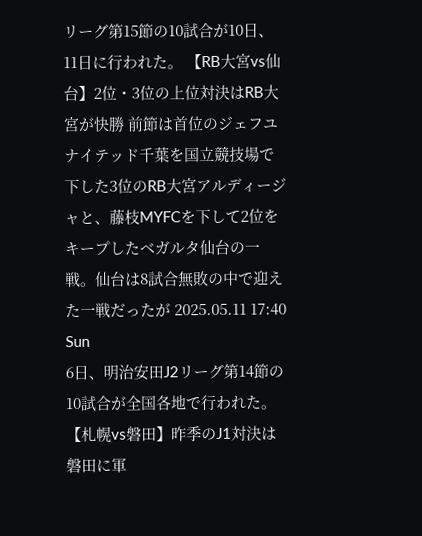リーグ第15節の10試合が10日、11日に行われた。 【RB大宮vs仙台】2位・3位の上位対決はRB大宮が快勝 前節は首位のジェフユナイテッド千葉を国立競技場で下した3位のRB大宮アルディージャと、藤枝MYFCを下して2位をキープしたベガルタ仙台の一戦。仙台は8試合無敗の中で迎えた一戦だったが 2025.05.11 17:40 Sun
6日、明治安田J2リーグ第14節の10試合が全国各地で行われた。 【札幌vs磐田】昨季のJ1対決は磐田に軍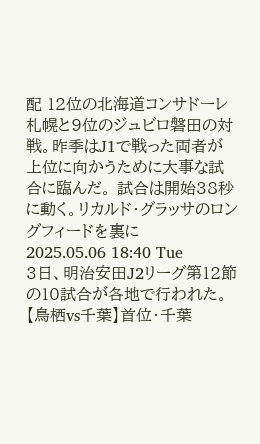配 12位の北海道コンサドーレ札幌と9位のジュビロ磐田の対戦。昨季はJ1で戦った両者が上位に向かうために大事な試合に臨んだ。 試合は開始38秒に動く。リカルド・グラッサのロングフィードを裏に 2025.05.06 18:40 Tue
3日、明治安田J2リーグ第12節の10試合が各地で行われた。 【鳥栖vs千葉】首位・千葉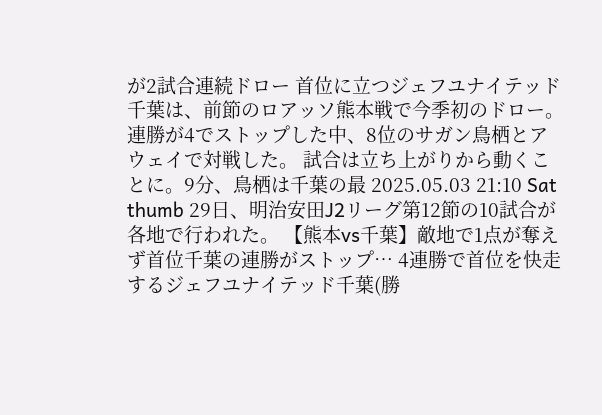が2試合連続ドロー 首位に立つジェフユナイテッド千葉は、前節のロアッソ熊本戦で今季初のドロー。連勝が4でストップした中、8位のサガン鳥栖とアウェイで対戦した。 試合は立ち上がりから動くことに。9分、鳥栖は千葉の最 2025.05.03 21:10 Sat
thumb 29日、明治安田J2リーグ第12節の10試合が各地で行われた。 【熊本vs千葉】敵地で1点が奪えず首位千葉の連勝がストップ… 4連勝で首位を快走するジェフユナイテッド千葉(勝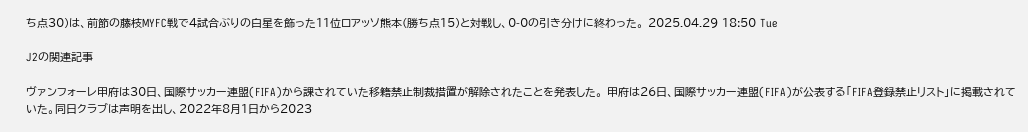ち点30)は、前節の藤枝MYFC戦で4試合ぶりの白星を飾った11位ロアッソ熊本(勝ち点15)と対戦し、0-0の引き分けに終わった。 2025.04.29 18:50 Tue

J2の関連記事

ヴァンフォーレ甲府は30日、国際サッカー連盟(FIFA)から課されていた移籍禁止制裁措置が解除されたことを発表した。 甲府は26日、国際サッカー連盟(FIFA)が公表する「FIFA登録禁止リスト」に掲載されていた。同日クラブは声明を出し、2022年8月1日から2023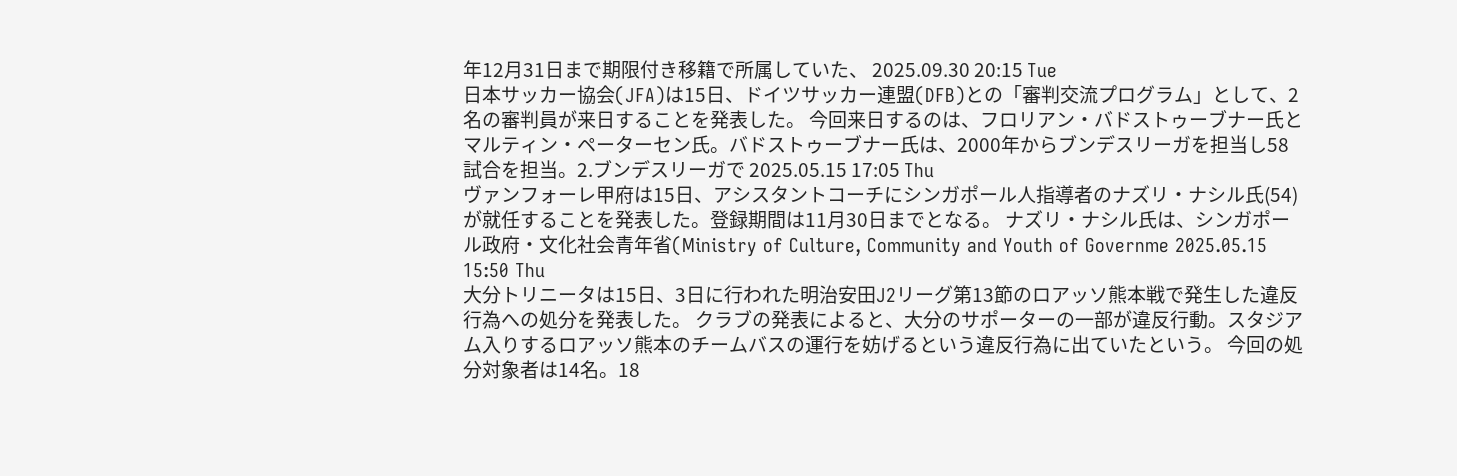年12月31日まで期限付き移籍で所属していた、 2025.09.30 20:15 Tue
日本サッカー協会(JFA)は15日、ドイツサッカー連盟(DFB)との「審判交流プログラム」として、2名の審判員が来日することを発表した。 今回来日するのは、フロリアン・バドストゥーブナー氏とマルティン・ペーターセン氏。バドストゥーブナー氏は、2000年からブンデスリーガを担当し58試合を担当。2.ブンデスリーガで 2025.05.15 17:05 Thu
ヴァンフォーレ甲府は15日、アシスタントコーチにシンガポール人指導者のナズリ・ナシル氏(54)が就任することを発表した。登録期間は11月30日までとなる。 ナズリ・ナシル氏は、シンガポール政府・文化社会青年省(Ministry of Culture, Community and Youth of Governme 2025.05.15 15:50 Thu
大分トリニータは15日、3日に行われた明治安田J2リーグ第13節のロアッソ熊本戦で発生した違反行為への処分を発表した。 クラブの発表によると、大分のサポーターの一部が違反行動。スタジアム入りするロアッソ熊本のチームバスの運行を妨げるという違反行為に出ていたという。 今回の処分対象者は14名。18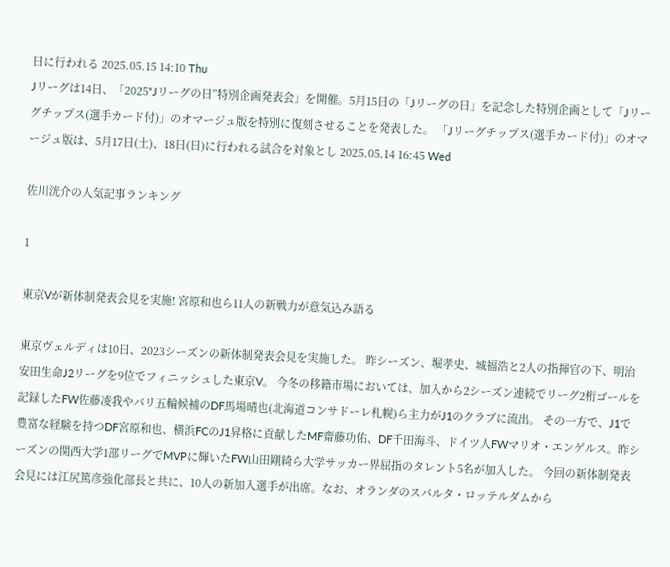日に行われる 2025.05.15 14:10 Thu
Jリーグは14日、「2025“Jリーグの日”特別企画発表会」を開催。5月15日の「Jリーグの日」を記念した特別企画として「Jリーグチップス(選手カード付)」のオマージュ版を特別に復刻させることを発表した。 「Jリーグチップス(選手カード付)」のオマージュ版は、5月17日(土)、18日(日)に行われる試合を対象とし 2025.05.14 16:45 Wed

佐川洸介の人気記事ランキング

1

東京Vが新体制発表会見を実施! 宮原和也ら11人の新戦力が意気込み語る

東京ヴェルディは10日、2023シーズンの新体制発表会見を実施した。 昨シーズン、堀孝史、城福浩と2人の指揮官の下、明治安田生命J2リーグを9位でフィニッシュした東京V。 今冬の移籍市場においては、加入から2シーズン連続でリーグ2桁ゴールを記録したFW佐藤凌我やパリ五輪候補のDF馬場晴也(北海道コンサドーレ札幌)ら主力がJ1のクラブに流出。 その一方で、J1で豊富な経験を持つDF宮原和也、横浜FCのJ1昇格に貢献したMF齋藤功佑、DF千田海斗、ドイツ人FWマリオ・エンゲルス。昨シーズンの関西大学1部リーグでMVPに輝いたFW山田剛綺ら大学サッカー界屈指のタレント5名が加入した。 今回の新体制発表会見には江尻篤彦強化部長と共に、10人の新加入選手が出席。なお、オランダのスパルタ・ロッテルダムから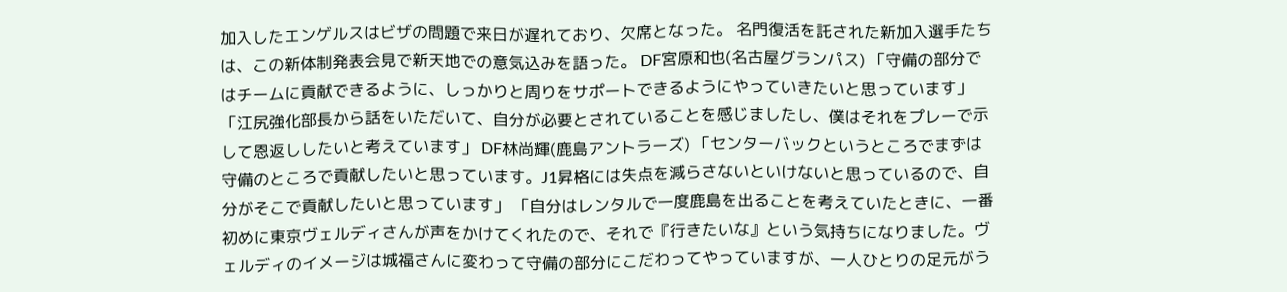加入したエンゲルスはビザの問題で来日が遅れており、欠席となった。 名門復活を託された新加入選手たちは、この新体制発表会見で新天地での意気込みを語った。 DF宮原和也(名古屋グランパス) 「守備の部分ではチームに貢献できるように、しっかりと周りをサポートできるようにやっていきたいと思っています」 「江尻強化部長から話をいただいて、自分が必要とされていることを感じましたし、僕はそれをプレーで示して恩返ししたいと考えています」 DF林尚輝(鹿島アントラーズ) 「センターバックというところでまずは守備のところで貢献したいと思っています。J1昇格には失点を減らさないといけないと思っているので、自分がそこで貢献したいと思っています」 「自分はレンタルで一度鹿島を出ることを考えていたときに、一番初めに東京ヴェルディさんが声をかけてくれたので、それで『行きたいな』という気持ちになりました。ヴェルディのイメージは城福さんに変わって守備の部分にこだわってやっていますが、一人ひとりの足元がう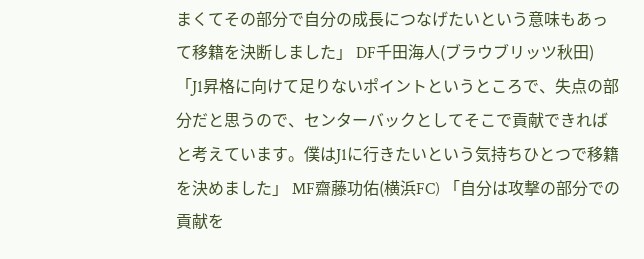まくてその部分で自分の成長につなげたいという意味もあって移籍を決断しました」 DF千田海人(ブラウブリッツ秋田) 「J1昇格に向けて足りないポイントというところで、失点の部分だと思うので、センターバックとしてそこで貢献できればと考えています。僕はJ1に行きたいという気持ちひとつで移籍を決めました」 MF齋藤功佑(横浜FC) 「自分は攻撃の部分での貢献を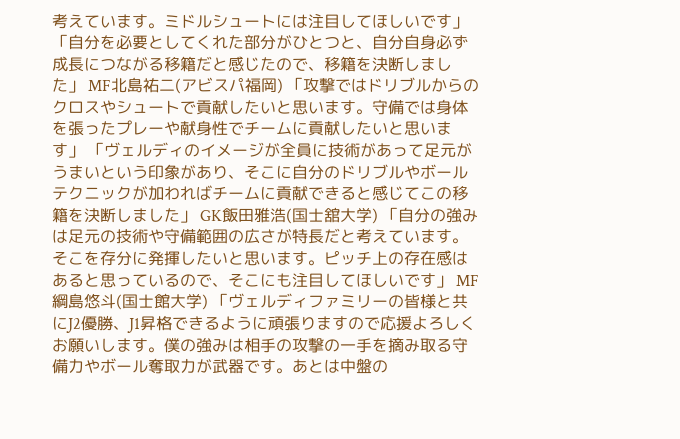考えています。ミドルシュートには注目してほしいです」 「自分を必要としてくれた部分がひとつと、自分自身必ず成長につながる移籍だと感じたので、移籍を決断しました」 MF北島祐二(アビスパ福岡) 「攻撃ではドリブルからのクロスやシュートで貢献したいと思います。守備では身体を張ったプレーや献身性でチームに貢献したいと思います」 「ヴェルディのイメージが全員に技術があって足元がうまいという印象があり、そこに自分のドリブルやボールテクニックが加わればチームに貢献できると感じてこの移籍を決断しました」 GK飯田雅浩(国士舘大学) 「自分の強みは足元の技術や守備範囲の広さが特長だと考えています。そこを存分に発揮したいと思います。ピッチ上の存在感はあると思っているので、そこにも注目してほしいです」 MF綱島悠斗(国士館大学) 「ヴェルディファミリーの皆様と共にJ2優勝、J1昇格できるように頑張りますので応援よろしくお願いします。僕の強みは相手の攻撃の一手を摘み取る守備力やボール奪取力が武器です。あとは中盤の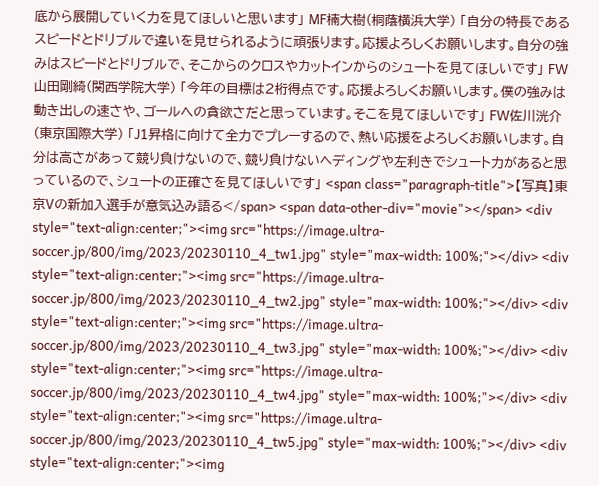底から展開していく力を見てほしいと思います」 MF楠大樹(桐蔭横浜大学) 「自分の特長であるスピードとドリブルで違いを見せられるように頑張ります。応援よろしくお願いします。自分の強みはスピードとドリブルで、そこからのクロスやカットインからのシュートを見てほしいです」 FW山田剛綺(関西学院大学) 「今年の目標は2桁得点です。応援よろしくお願いします。僕の強みは動き出しの速さや、ゴールへの貪欲さだと思っています。そこを見てほしいです」 FW佐川洸介(東京国際大学) 「J1昇格に向けて全力でプレーするので、熱い応援をよろしくお願いします。自分は高さがあって競り負けないので、競り負けないヘディングや左利きでシュート力があると思っているので、シュートの正確さを見てほしいです」 <span class="paragraph-title">【写真】東京Vの新加入選手が意気込み語る</span> <span data-other-div="movie"></span> <div style="text-align:center;"><img src="https://image.ultra-soccer.jp/800/img/2023/20230110_4_tw1.jpg" style="max-width: 100%;"></div> <div style="text-align:center;"><img src="https://image.ultra-soccer.jp/800/img/2023/20230110_4_tw2.jpg" style="max-width: 100%;"></div> <div style="text-align:center;"><img src="https://image.ultra-soccer.jp/800/img/2023/20230110_4_tw3.jpg" style="max-width: 100%;"></div> <div style="text-align:center;"><img src="https://image.ultra-soccer.jp/800/img/2023/20230110_4_tw4.jpg" style="max-width: 100%;"></div> <div style="text-align:center;"><img src="https://image.ultra-soccer.jp/800/img/2023/20230110_4_tw5.jpg" style="max-width: 100%;"></div> <div style="text-align:center;"><img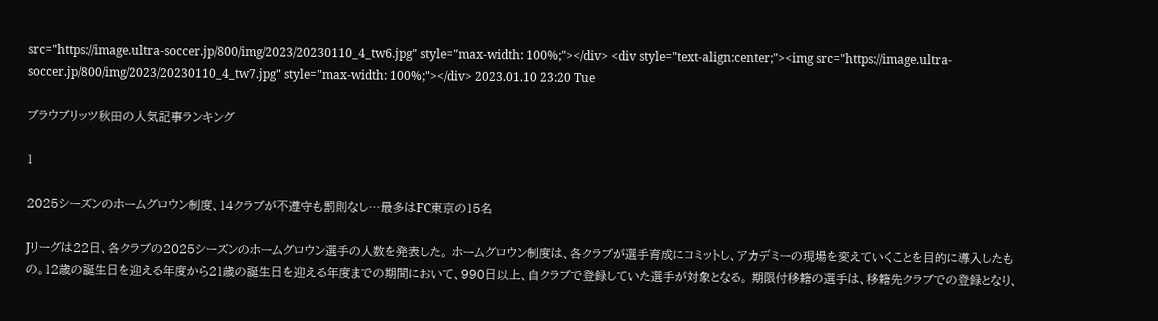src="https://image.ultra-soccer.jp/800/img/2023/20230110_4_tw6.jpg" style="max-width: 100%;"></div> <div style="text-align:center;"><img src="https://image.ultra-soccer.jp/800/img/2023/20230110_4_tw7.jpg" style="max-width: 100%;"></div> 2023.01.10 23:20 Tue

ブラウブリッツ秋田の人気記事ランキング

1

2025シーズンのホームグロウン制度、14クラブが不遵守も罰則なし…最多はFC東京の15名

Jリーグは22日、各クラブの2025シーズンのホームグロウン選手の人数を発表した。 ホームグロウン制度は、各クラブが選手育成にコミットし、アカデミーの現場を変えていくことを目的に導入したもの。12歳の誕生日を迎える年度から21歳の誕生日を迎える年度までの期間において、990日以上、自クラブで登録していた選手が対象となる。 期限付移籍の選手は、移籍先クラブでの登録となり、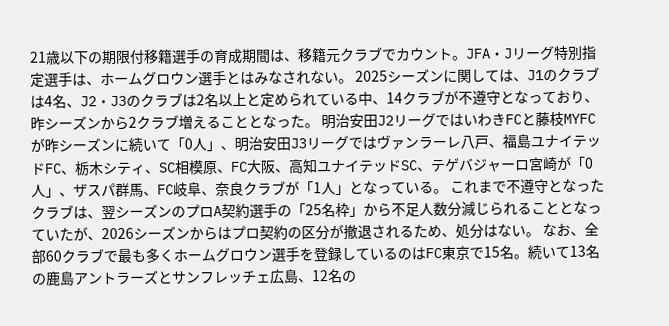21歳以下の期限付移籍選手の育成期間は、移籍元クラブでカウント。JFA・Jリーグ特別指定選手は、ホームグロウン選手とはみなされない。 2025シーズンに関しては、J1のクラブは4名、J2・J3のクラブは2名以上と定められている中、14クラブが不遵守となっており、昨シーズンから2クラブ増えることとなった。 明治安田J2リーグではいわきFCと藤枝MYFCが昨シーズンに続いて「0人」、明治安田J3リーグではヴァンラーレ八戸、福島ユナイテッドFC、栃木シティ、SC相模原、FC大阪、高知ユナイテッドSC、テゲバジャーロ宮崎が「0人」、ザスパ群馬、FC岐阜、奈良クラブが「1人」となっている。 これまで不遵守となったクラブは、翌シーズンのプロA契約選手の「25名枠」から不足人数分減じられることとなっていたが、2026シーズンからはプロ契約の区分が撤退されるため、処分はない。 なお、全部60クラブで最も多くホームグロウン選手を登録しているのはFC東京で15名。続いて13名の鹿島アントラーズとサンフレッチェ広島、12名の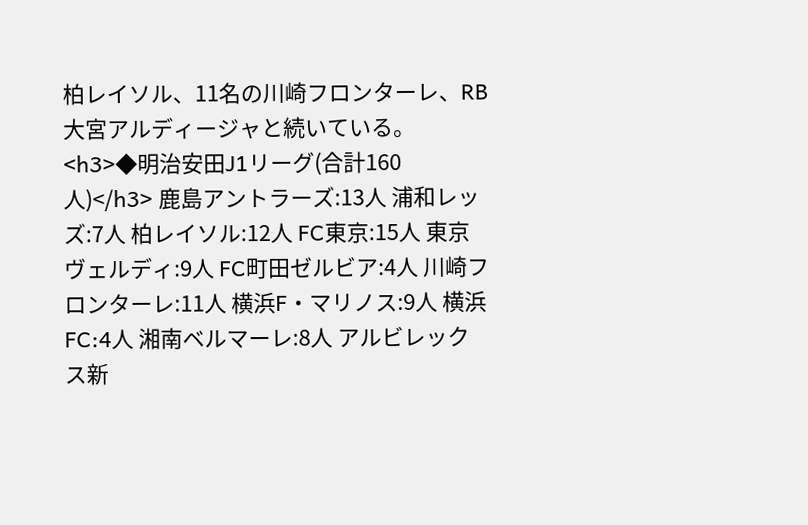柏レイソル、11名の川崎フロンターレ、RB大宮アルディージャと続いている。 <h3>◆明治安田J1リーグ(合計160人)</h3> 鹿島アントラーズ:13人 浦和レッズ:7人 柏レイソル:12人 FC東京:15人 東京ヴェルディ:9人 FC町田ゼルビア:4人 川崎フロンターレ:11人 横浜F・マリノス:9人 横浜FC:4人 湘南ベルマーレ:8人 アルビレックス新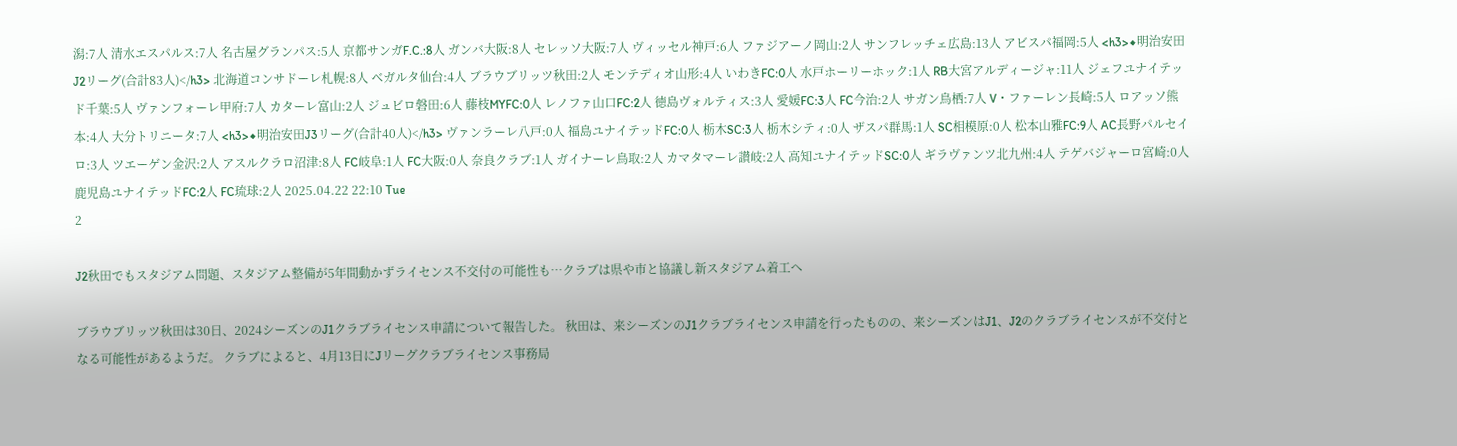潟:7人 清水エスパルス:7人 名古屋グランパス:5人 京都サンガF.C.:8人 ガンバ大阪:8人 セレッソ大阪:7人 ヴィッセル神戸:6人 ファジアーノ岡山:2人 サンフレッチェ広島:13人 アビスパ福岡:5人 <h3>◆明治安田J2リーグ(合計83人)</h3> 北海道コンサドーレ札幌:8人 ベガルタ仙台:4人 ブラウブリッツ秋田:2人 モンテディオ山形:4人 いわきFC:0人 水戸ホーリーホック:1人 RB大宮アルディージャ:11人 ジェフユナイテッド千葉:5人 ヴァンフォーレ甲府:7人 カターレ富山:2人 ジュビロ磐田:6人 藤枝MYFC:0人 レノファ山口FC:2人 徳島ヴォルティス:3人 愛媛FC:3人 FC今治:2人 サガン鳥栖:7人 V・ファーレン長崎:5人 ロアッソ熊本:4人 大分トリニータ:7人 <h3>◆明治安田J3リーグ(合計40人)</h3> ヴァンラーレ八戸:0人 福島ユナイテッドFC:0人 栃木SC:3人 栃木シティ:0人 ザスパ群馬:1人 SC相模原:0人 松本山雅FC:9人 AC長野パルセイロ:3人 ツエーゲン金沢:2人 アスルクラロ沼津:8人 FC岐阜:1人 FC大阪:0人 奈良クラブ:1人 ガイナーレ鳥取:2人 カマタマーレ讃岐:2人 高知ユナイテッドSC:0人 ギラヴァンツ北九州:4人 テゲバジャーロ宮崎:0人 鹿児島ユナイテッドFC:2人 FC琉球:2人 2025.04.22 22:10 Tue
2

J2秋田でもスタジアム問題、スタジアム整備が5年間動かずライセンス不交付の可能性も…クラブは県や市と協議し新スタジアム着工へ

ブラウブリッツ秋田は30日、2024シーズンのJ1クラブライセンス申請について報告した。 秋田は、来シーズンのJ1クラブライセンス申請を行ったものの、来シーズンはJ1、J2のクラブライセンスが不交付となる可能性があるようだ。 クラブによると、4月13日にJリーグクラブライセンス事務局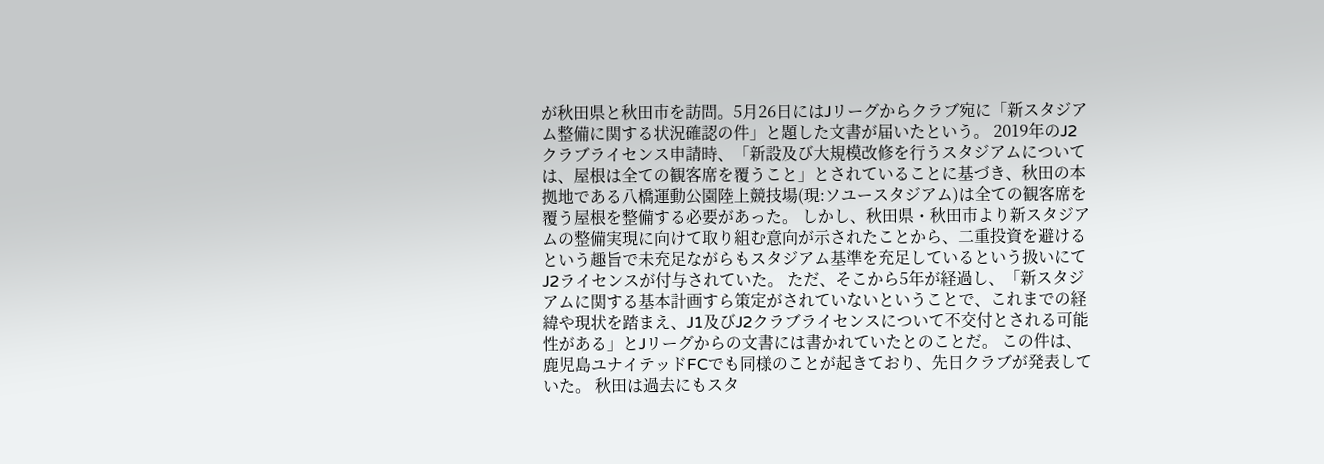が秋田県と秋田市を訪問。5月26日にはJリーグからクラブ宛に「新スタジアム整備に関する状況確認の件」と題した文書が届いたという。 2019年のJ2クラブライセンス申請時、「新設及び大規模改修を行うスタジアムについては、屋根は全ての観客席を覆うこと」とされていることに基づき、秋田の本拠地である八橋運動公園陸上競技場(現:ソユースタジアム)は全ての観客席を覆う屋根を整備する必要があった。 しかし、秋田県・秋田市より新スタジアムの整備実現に向けて取り組む意向が示されたことから、二重投資を避けるという趣旨で未充足ながらもスタジアム基準を充足しているという扱いにてJ2ライセンスが付与されていた。 ただ、そこから5年が経過し、「新スタジアムに関する基本計画すら策定がされていないということで、これまでの経緯や現状を踏まえ、J1及びJ2クラブライセンスについて不交付とされる可能性がある」とJリーグからの文書には書かれていたとのことだ。 この件は、鹿児島ユナイテッドFCでも同様のことが起きており、先日クラブが発表していた。 秋田は過去にもスタ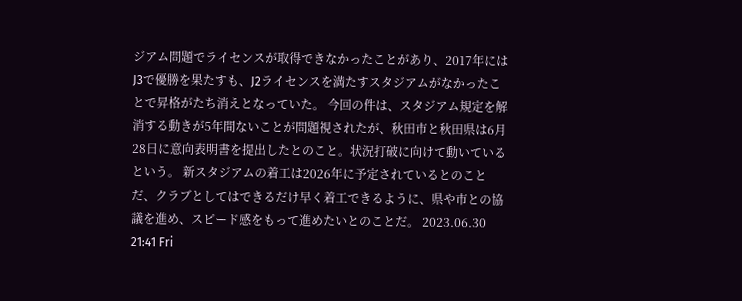ジアム問題でライセンスが取得できなかったことがあり、2017年にはJ3で優勝を果たすも、J2ライセンスを満たすスタジアムがなかったことで昇格がたち消えとなっていた。 今回の件は、スタジアム規定を解消する動きが5年間ないことが問題視されたが、秋田市と秋田県は6月28日に意向表明書を提出したとのこと。状況打破に向けて動いているという。 新スタジアムの着工は2026年に予定されているとのことだ、クラブとしてはできるだけ早く着工できるように、県や市との協議を進め、スピード感をもって進めたいとのことだ。 2023.06.30 21:41 Fri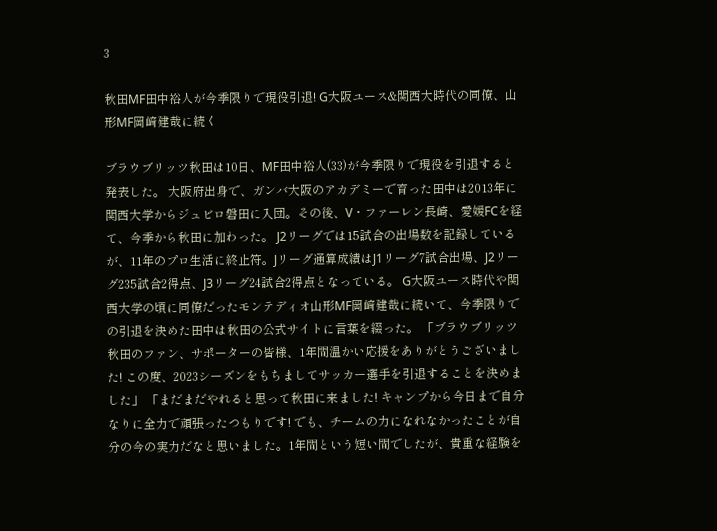3

秋田MF田中裕人が今季限りで現役引退! G大阪ユース&関西大時代の同僚、山形MF岡﨑建哉に続く

ブラウブリッツ秋田は10日、MF田中裕人(33)が今季限りで現役を引退すると発表した。 大阪府出身で、ガンバ大阪のアカデミーで育った田中は2013年に関西大学からジュビロ磐田に入団。その後、V・ファーレン長崎、愛媛FCを経て、今季から秋田に加わった。 J2リーグでは15試合の出場数を記録しているが、11年のプロ生活に終止符。Jリーグ通算成績はJ1リーグ7試合出場、J2リーグ235試合2得点、J3リーグ24試合2得点となっている。 G大阪ユース時代や関西大学の頃に同僚だったモンテディオ山形MF岡﨑建哉に続いて、今季限りでの引退を決めた田中は秋田の公式サイトに言葉を綴った。 「ブラウブリッツ秋田のファン、サポーターの皆様、1年間温かい応援をありがとうございました! この度、2023シーズンをもちましてサッカー選手を引退することを決めました」 「まだまだやれると思って秋田に来ました! キャンプから今日まで自分なりに全力で頑張ったつもりです! でも、チームの力になれなかったことが自分の今の実力だなと思いました。1年間という短い間でしたが、貴重な経験を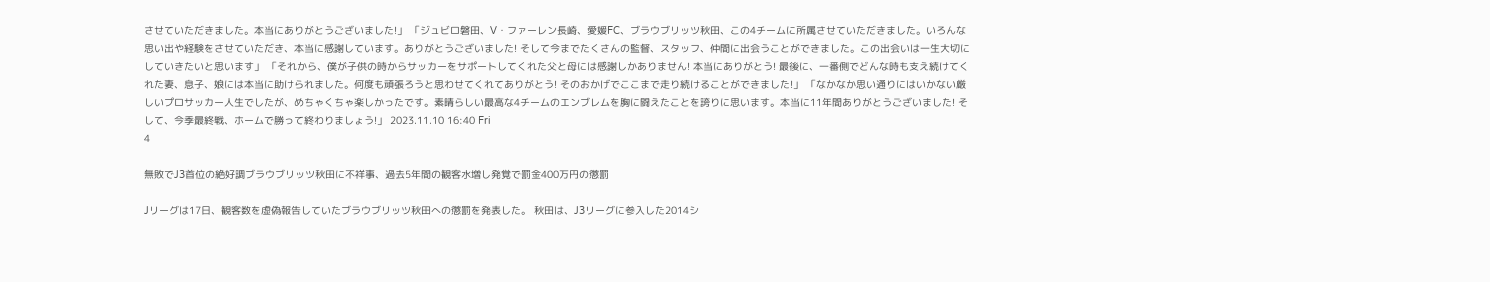させていただきました。本当にありがとうございました!」 「ジュビロ磐田、V・ファーレン長崎、愛媛FC、ブラウブリッツ秋田、この4チームに所属させていただきました。いろんな思い出や経験をさせていただき、本当に感謝しています。ありがとうございました! そして今までたくさんの監督、スタッフ、仲間に出会うことができました。この出会いは一生大切にしていきたいと思います」 「それから、僕が子供の時からサッカーをサポートしてくれた父と母には感謝しかありません! 本当にありがとう! 最後に、一番側でどんな時も支え続けてくれた妻、息子、娘には本当に助けられました。何度も頑張ろうと思わせてくれてありがとう! そのおかげでここまで走り続けることができました!」 「なかなか思い通りにはいかない厳しいプロサッカー人生でしたが、めちゃくちゃ楽しかったです。素晴らしい最高な4チームのエンブレムを胸に闘えたことを誇りに思います。本当に11年間ありがとうございました! そして、今季最終戦、ホームで勝って終わりましょう!」 2023.11.10 16:40 Fri
4

無敗でJ3首位の絶好調ブラウブリッツ秋田に不祥事、過去5年間の観客水増し発覚で罰金400万円の懲罰

Jリーグは17日、観客数を虚偽報告していたブラウブリッツ秋田への懲罰を発表した。 秋田は、J3リーグに参入した2014シ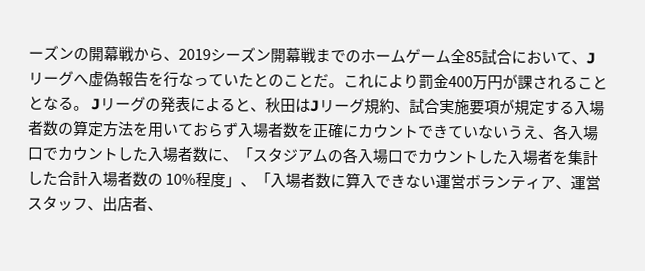ーズンの開幕戦から、2019シーズン開幕戦までのホームゲーム全85試合において、Jリーグへ虚偽報告を行なっていたとのことだ。これにより罰金400万円が課されることとなる。 Jリーグの発表によると、秋田はJリーグ規約、試合実施要項が規定する入場者数の算定方法を用いておらず入場者数を正確にカウントできていないうえ、各入場口でカウントした入場者数に、「スタジアムの各入場口でカウントした入場者を集計した合計入場者数の 10%程度」、「入場者数に算入できない運営ボランティア、運営スタッフ、出店者、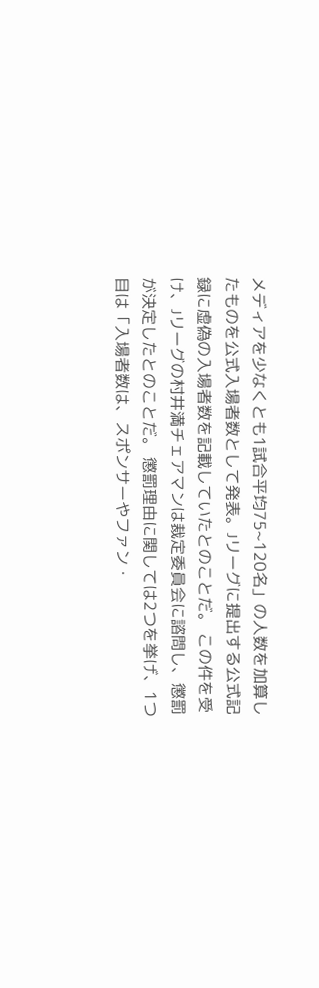メディアを少なくとも1試合平均75~120名」の人数を加算したものを公式入場者数として発表。Jリーグに提出する公式記録に虚偽の入場者数を記載していたとのことだ。 この件を受け、Jリーグの村井満チェアマンは裁定委員会に諮問し、懲罰が決定したとのことだ。 懲罰理由に関しては2つを挙げ、1つ目は「入場者数は、スポンサーやファン・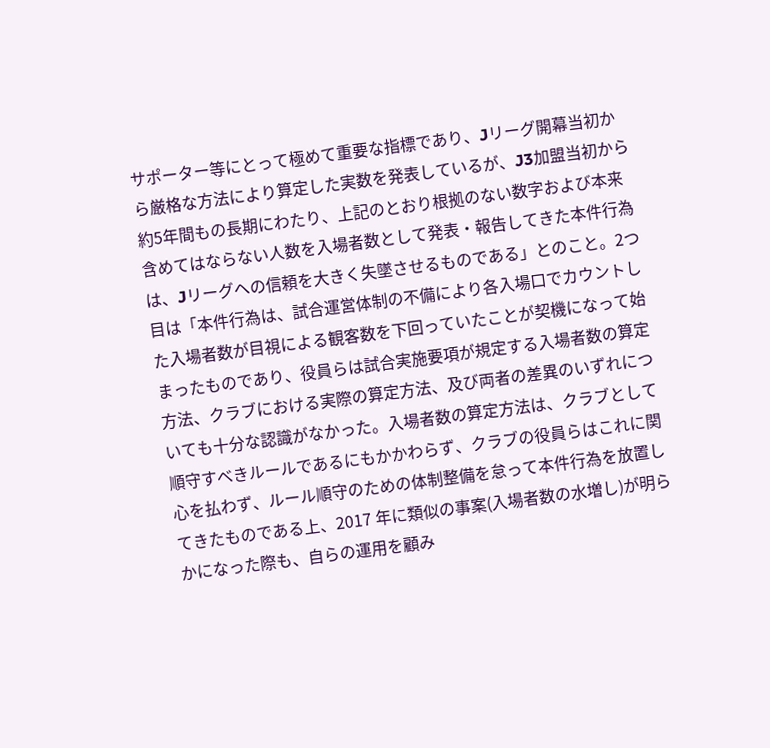サポーター等にとって極めて重要な指標であり、Jリーグ開幕当初から厳格な方法により算定した実数を発表しているが、J3加盟当初から約5年間もの長期にわたり、上記のとおり根拠のない数字および本来含めてはならない人数を入場者数として発表・報告してきた本件行為は、Jリーグへの信頼を大きく失墜させるものである」とのこと。2つ目は「本件行為は、試合運営体制の不備により各入場口でカウントした入場者数が目視による観客数を下回っていたことが契機になって始まったものであり、役員らは試合実施要項が規定する入場者数の算定方法、クラブにおける実際の算定方法、及び両者の差異のいずれについても十分な認識がなかった。入場者数の算定方法は、クラブとして順守すべきルールであるにもかかわらず、クラブの役員らはこれに関心を払わず、ルール順守のための体制整備を怠って本件行為を放置してきたものである上、2017 年に類似の事案(入場者数の水増し)が明らかになった際も、自らの運用を顧み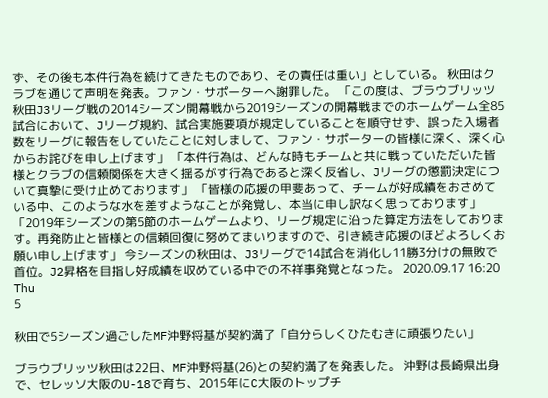ず、その後も本件行為を続けてきたものであり、その責任は重い」としている。 秋田はクラブを通じて声明を発表。ファン・サポーターへ謝罪した。 「この度は、ブラウブリッツ秋田J3リーグ戦の2014シーズン開幕戦から2019シーズンの開幕戦までのホームゲーム全85試合において、Jリーグ規約、試合実施要項が規定していることを順守せず、誤った入場者数をリーグに報告をしていたことに対しまして、ファン・サポーターの皆様に深く、深く心からお詫びを申し上げます」 「本件行為は、どんな時もチームと共に戦っていただいた皆様とクラブの信頼関係を大きく揺るがす行為であると深く反省し、Jリーグの懲罰決定について真摯に受け止めております」 「皆様の応援の甲斐あって、チームが好成績をおさめている中、このような水を差すようなことが発覚し、本当に申し訳なく思っております」 「2019年シーズンの第5節のホームゲームより、リーグ規定に沿った算定方法をしております。再発防止と皆様との信頼回復に努めてまいりますので、引き続き応援のほどよろしくお願い申し上げます」 今シーズンの秋田は、J3リーグで14試合を消化し11勝3分けの無敗で首位。J2昇格を目指し好成績を収めている中での不祥事発覚となった。 2020.09.17 16:20 Thu
5

秋田で5シーズン過ごしたMF沖野将基が契約満了「自分らしくひたむきに頑張りたい」

ブラウブリッツ秋田は22日、MF沖野将基(26)との契約満了を発表した。 沖野は長崎県出身で、セレッソ大阪のU-18で育ち、2015年にC大阪のトップチ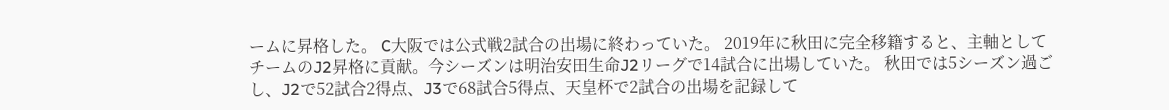ームに昇格した。 C大阪では公式戦2試合の出場に終わっていた。 2019年に秋田に完全移籍すると、主軸としてチームのJ2昇格に貢献。今シーズンは明治安田生命J2リーグで14試合に出場していた。 秋田では5シーズン過ごし、J2で52試合2得点、J3で68試合5得点、天皇杯で2試合の出場を記録して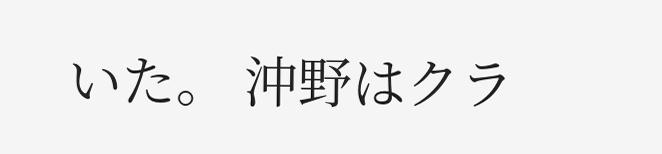いた。 沖野はクラ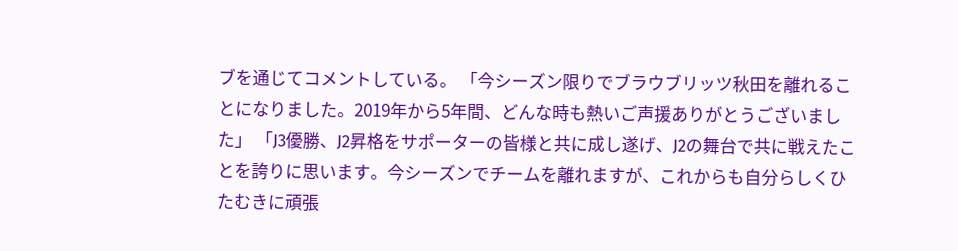ブを通じてコメントしている。 「今シーズン限りでブラウブリッツ秋田を離れることになりました。2019年から5年間、どんな時も熱いご声援ありがとうございました」 「J3優勝、J2昇格をサポーターの皆様と共に成し遂げ、J2の舞台で共に戦えたことを誇りに思います。今シーズンでチームを離れますが、これからも自分らしくひたむきに頑張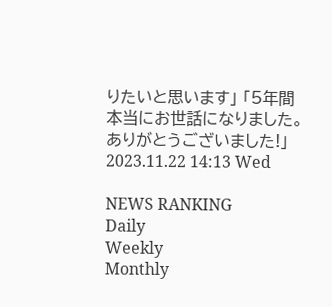りたいと思います」 「5年間本当にお世話になりました。ありがとうございました!」 2023.11.22 14:13 Wed

NEWS RANKING
Daily
Weekly
Monthly